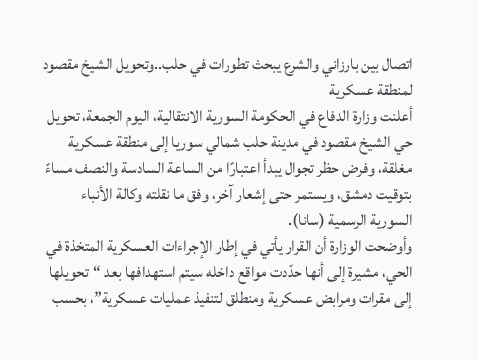اتصال بين بارزاني والشرع يبحث تطورات في حلب..وتحويل الشيخ مقصود لمنطقة عسكرية
أعلنت وزارة الدفاع في الحكومة السورية الانتقالية، اليوم الجمعة، تحويل حي الشيخ مقصود في مدينة حلب شمالي سوريا إلى منطقة عسكرية مغلقة، وفرض حظر تجوال يبدأ اعتبارًا من الساعة السادسة والنصف مساءً بتوقيت دمشق، ويستمر حتى إشعار آخر، وفق ما نقلته وكالة الأنباء السورية الرسمية (سانا).
وأوضحت الوزارة أن القرار يأتي في إطار الإجراءات العسكرية المتخذة في الحي، مشيرة إلى أنها حدّدت مواقع داخله سيتم استهدافها بعد “تحويلها إلى مقرات ومرابض عسكرية ومنطلق لتنفيذ عمليات عسكرية”، بحسب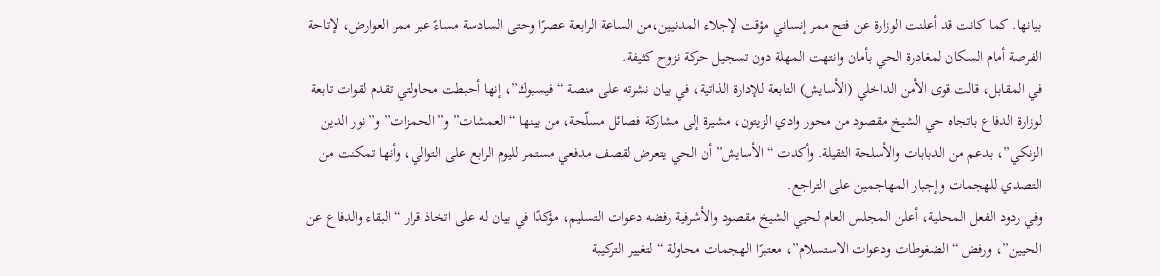بيانها. كما كانت قد أعلنت الوزارة عن فتح ممر إنساني مؤقت لإجلاء المدنيين،من الساعة الرابعة عصرًا وحتى السادسة مساءً عبر ممر العوارض، لإتاحة الفرصة أمام السكان لمغادرة الحي بأمان وانتهت المهلة دون تسجيل حركة نزوح كثيفة.
في المقابل، قالت قوى الأمن الداخلي (الأسايش) التابعة للإدارة الذاتية، في بيان نشرته على منصة “فيسبوك”، إنها أحبطت محاولتي تقدم لقوات تابعة لوزارة الدفاع باتجاه حي الشيخ مقصود من محور وادي الزيتون، مشيرة إلى مشاركة فصائل مسلّحة، من بينها “العمشات” و”الحمزات” و”نور الدين الزنكي”، بدعم من الدبابات والأسلحة الثقيلة. وأكدت “الأسايش” أن الحي يتعرض لقصف مدفعي مستمر لليوم الرابع على التوالي، وأنها تمكنت من التصدي للهجمات وإجبار المهاجمين على التراجع.
وفي ردود الفعل المحلية، أعلن المجلس العام لحيي الشيخ مقصود والأشرفية رفضه دعوات التسليم، مؤكدًا في بيان له على اتخاذ قرار “البقاء والدفاع عن الحيين”، ورفض “الضغوطات ودعوات الاستسلام”، معتبرًا الهجمات محاولة “لتغيير التركيبة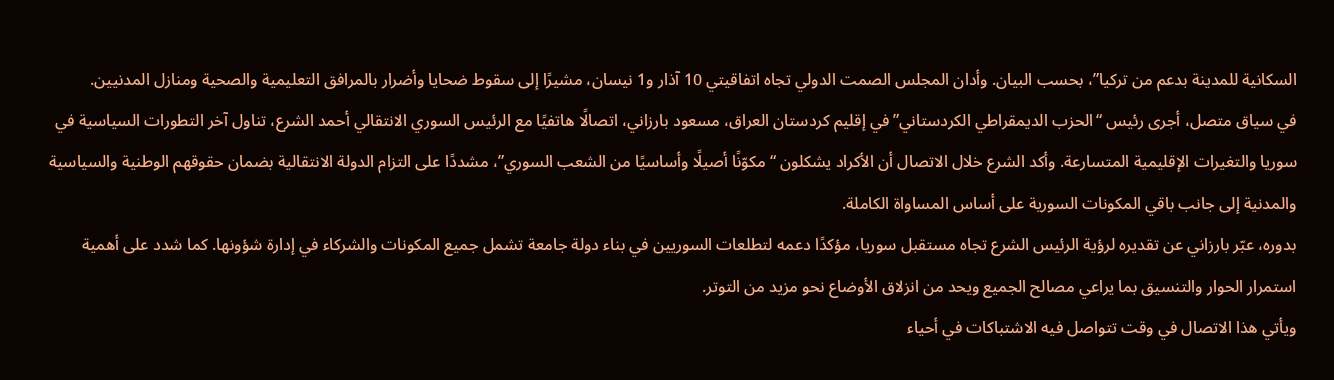السكانية للمدينة بدعم من تركيا”، بحسب البيان. وأدان المجلس الصمت الدولي تجاه اتفاقيتي 10 آذار و1 نيسان، مشيرًا إلى سقوط ضحايا وأضرار بالمرافق التعليمية والصحية ومنازل المدنيين.
في سياق متصل، أجرى رئيس “الحزب الديمقراطي الكردستاني” في إقليم كردستان العراق، مسعود بارزاني، اتصالًا هاتفيًا مع الرئيس السوري الانتقالي أحمد الشرع، تناول آخر التطورات السياسية في سوريا والتغيرات الإقليمية المتسارعة. وأكد الشرع خلال الاتصال أن الأكراد يشكلون “مكوّنًا أصيلًا وأساسيًا من الشعب السوري”، مشددًا على التزام الدولة الانتقالية بضمان حقوقهم الوطنية والسياسية والمدنية إلى جانب باقي المكونات السورية على أساس المساواة الكاملة.
بدوره، عبّر بارزاني عن تقديره لرؤية الرئيس الشرع تجاه مستقبل سوريا، مؤكدًا دعمه لتطلعات السوريين في بناء دولة جامعة تشمل جميع المكونات والشركاء في إدارة شؤونها. كما شدد على أهمية استمرار الحوار والتنسيق بما يراعي مصالح الجميع ويحد من انزلاق الأوضاع نحو مزيد من التوتر.
ويأتي هذا الاتصال في وقت تتواصل فيه الاشتباكات في أحياء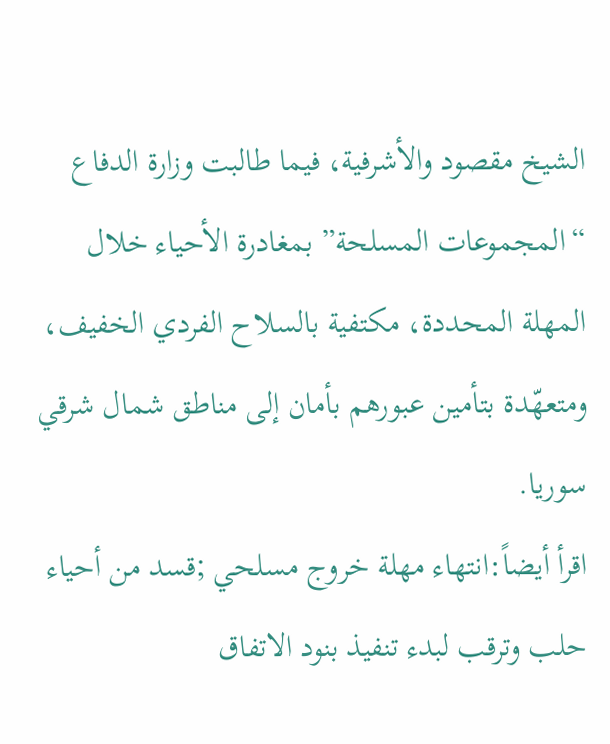الشيخ مقصود والأشرفية، فيما طالبت وزارة الدفاع “المجموعات المسلحة” بمغادرة الأحياء خلال المهلة المحددة، مكتفية بالسلاح الفردي الخفيف، ومتعهّدة بتأمين عبورهم بأمان إلى مناطق شمال شرقي سوريا.
اقرأ أيضاً:انتهاء مهلة خروج مسلحي ;قسد من أحياء حلب وترقب لبدء تنفيذ بنود الاتفاق